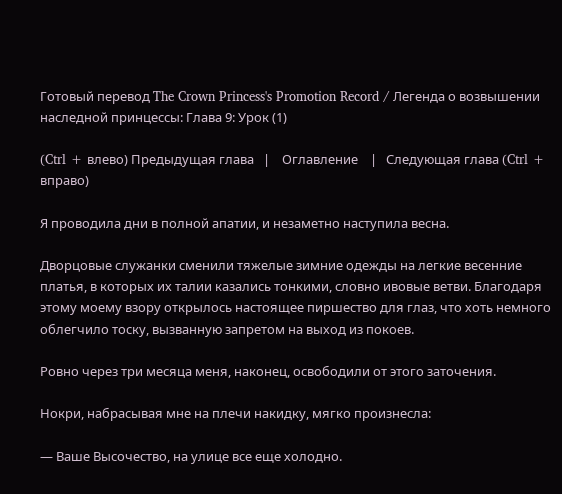Готовый перевод The Crown Princess's Promotion Record / Легенда о возвышении наследной принцессы: Глава 9: Урок (1)

(Ctrl + влево) Предыдущая глава   |    Оглавление    |   Следующая глава (Ctrl + вправо)

Я проводила дни в полной апатии, и незаметно наступила весна.

Дворцовые служанки сменили тяжелые зимние одежды на легкие весенние платья, в которых их талии казались тонкими, словно ивовые ветви. Благодаря этому моему взору открылось настоящее пиршество для глаз, что хоть немного облегчило тоску, вызванную запретом на выход из покоев.

Ровно через три месяца меня, наконец, освободили от этого заточения.

Нокри, набрасывая мне на плечи накидку, мягко произнесла:

— Ваше Высочество, на улице все еще холодно.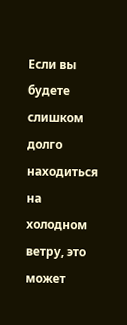Если вы будете слишком долго находиться на холодном ветру, это может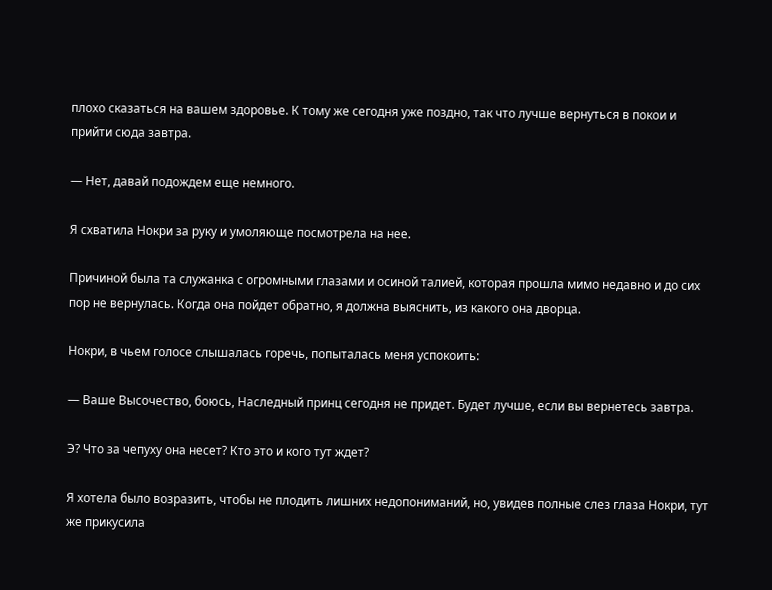плохо сказаться на вашем здоровье. К тому же сегодня уже поздно, так что лучше вернуться в покои и прийти сюда завтра.

— Нет, давай подождем еще немного.

Я схватила Нокри за руку и умоляюще посмотрела на нее.

Причиной была та служанка с огромными глазами и осиной талией, которая прошла мимо недавно и до сих пор не вернулась. Когда она пойдет обратно, я должна выяснить, из какого она дворца.

Нокри, в чьем голосе слышалась горечь, попыталась меня успокоить:

— Ваше Высочество, боюсь, Наследный принц сегодня не придет. Будет лучше, если вы вернетесь завтра.

Э? Что за чепуху она несет? Кто это и кого тут ждет?

Я хотела было возразить, чтобы не плодить лишних недопониманий, но, увидев полные слез глаза Нокри, тут же прикусила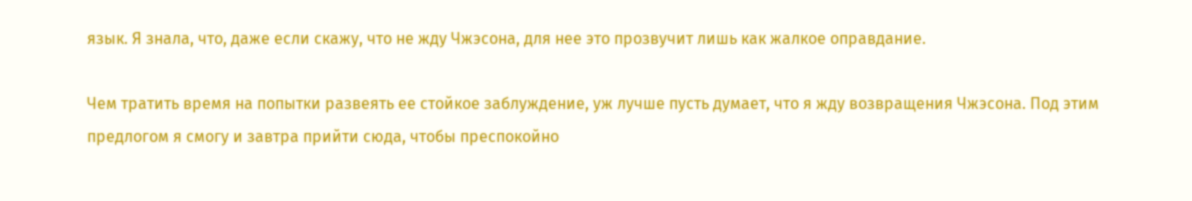язык. Я знала, что, даже если скажу, что не жду Чжэсона, для нее это прозвучит лишь как жалкое оправдание.

Чем тратить время на попытки развеять ее стойкое заблуждение, уж лучше пусть думает, что я жду возвращения Чжэсона. Под этим предлогом я смогу и завтра прийти сюда, чтобы преспокойно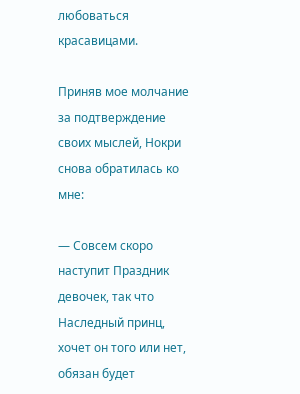любоваться красавицами.

Приняв мое молчание за подтверждение своих мыслей, Нокри снова обратилась ко мне:

— Совсем скоро наступит Праздник девочек, так что Наследный принц, хочет он того или нет, обязан будет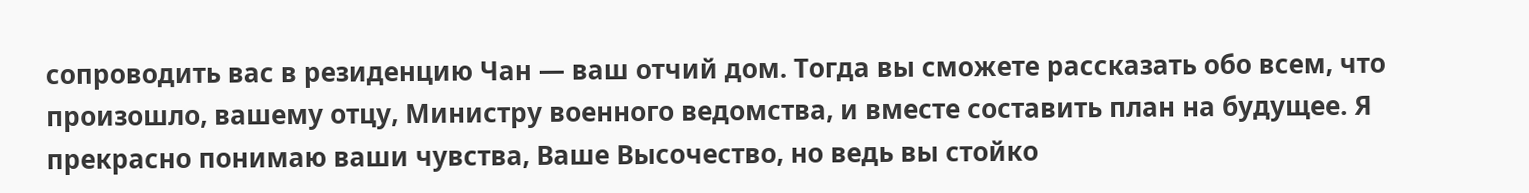сопроводить вас в резиденцию Чан — ваш отчий дом. Тогда вы сможете рассказать обо всем, что произошло, вашему отцу, Министру военного ведомства, и вместе составить план на будущее. Я прекрасно понимаю ваши чувства, Ваше Высочество, но ведь вы стойко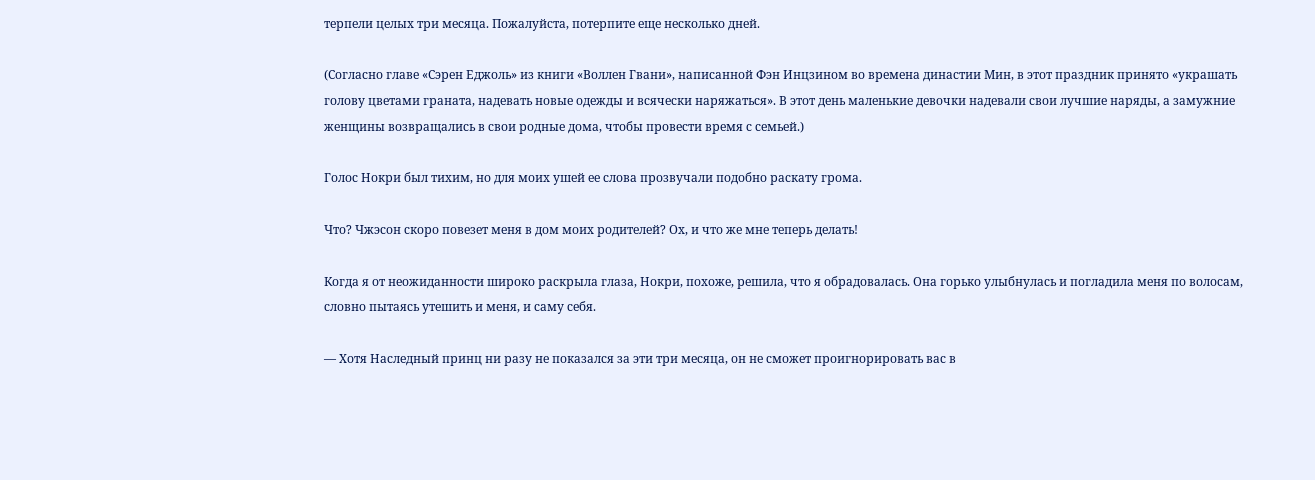терпели целых три месяца. Пожалуйста, потерпите еще несколько дней.

(Согласно главе «Сэрен Еджоль» из книги «Воллен Гвани», написанной Фэн Инцзином во времена династии Мин, в этот праздник принято «украшать голову цветами граната, надевать новые одежды и всячески наряжаться». В этот день маленькие девочки надевали свои лучшие наряды, а замужние женщины возвращались в свои родные дома, чтобы провести время с семьей.)

Голос Нокри был тихим, но для моих ушей ее слова прозвучали подобно раскату грома.

Что? Чжэсон скоро повезет меня в дом моих родителей? Ох, и что же мне теперь делать!

Когда я от неожиданности широко раскрыла глаза, Нокри, похоже, решила, что я обрадовалась. Она горько улыбнулась и погладила меня по волосам, словно пытаясь утешить и меня, и саму себя.

— Хотя Наследный принц ни разу не показался за эти три месяца, он не сможет проигнорировать вас в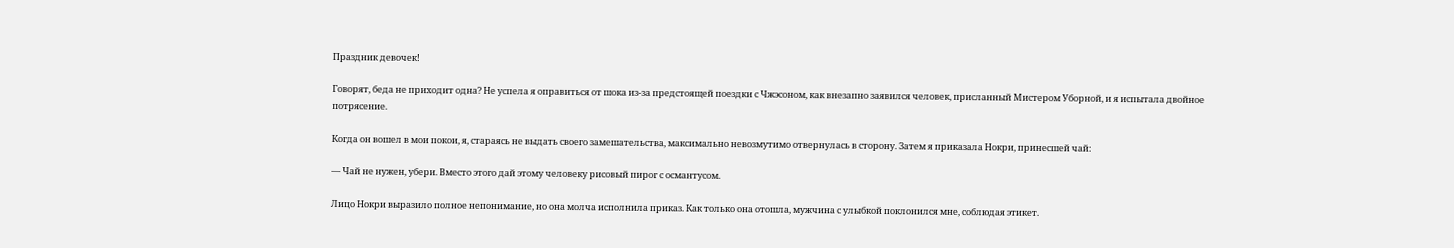Праздник девочек!

Говорят, беда не приходит одна? Не успела я оправиться от шока из-за предстоящей поездки с Чжэсоном, как внезапно заявился человек, присланный Мистером Уборной, и я испытала двойное потрясение.

Когда он вошел в мои покои, я, стараясь не выдать своего замешательства, максимально невозмутимо отвернулась в сторону. Затем я приказала Нокри, принесшей чай:

— Чай не нужен, убери. Вместо этого дай этому человеку рисовый пирог с османтусом.

Лицо Нокри выразило полное непонимание, но она молча исполнила приказ. Как только она отошла, мужчина с улыбкой поклонился мне, соблюдая этикет.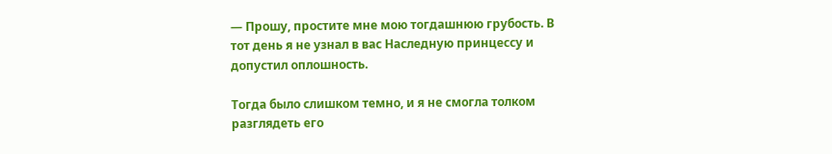— Прошу, простите мне мою тогдашнюю грубость. В тот день я не узнал в вас Наследную принцессу и допустил оплошность.

Тогда было слишком темно, и я не смогла толком разглядеть его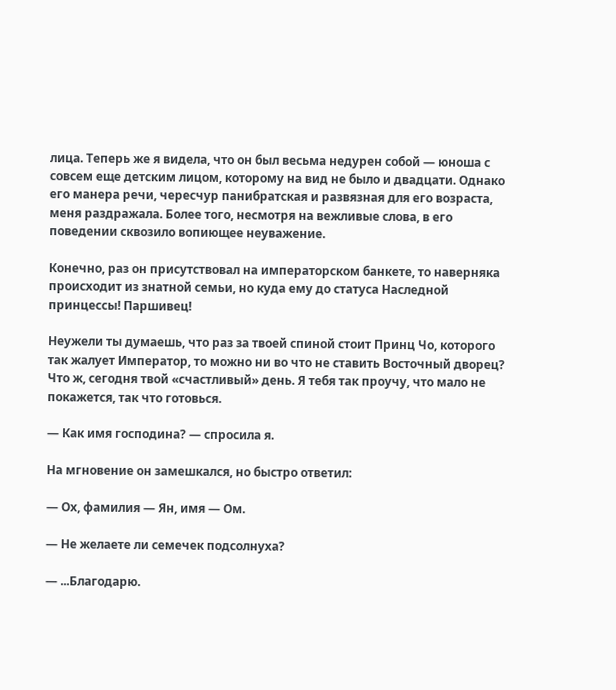лица. Теперь же я видела, что он был весьма недурен собой — юноша с совсем еще детским лицом, которому на вид не было и двадцати. Однако его манера речи, чересчур панибратская и развязная для его возраста, меня раздражала. Более того, несмотря на вежливые слова, в его поведении сквозило вопиющее неуважение.

Конечно, раз он присутствовал на императорском банкете, то наверняка происходит из знатной семьи, но куда ему до статуса Наследной принцессы! Паршивец!

Неужели ты думаешь, что раз за твоей спиной стоит Принц Чо, которого так жалует Император, то можно ни во что не ставить Восточный дворец? Что ж, сегодня твой «счастливый» день. Я тебя так проучу, что мало не покажется, так что готовься.

— Как имя господина? — спросила я.

На мгновение он замешкался, но быстро ответил:

— Ох, фамилия — Ян, имя — Ом.

— Не желаете ли семечек подсолнуха?

— ...Благодарю.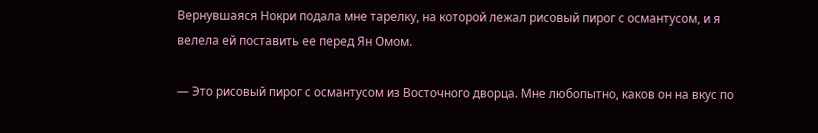Вернувшаяся Нокри подала мне тарелку, на которой лежал рисовый пирог с османтусом, и я велела ей поставить ее перед Ян Омом.

— Это рисовый пирог с османтусом из Восточного дворца. Мне любопытно, каков он на вкус по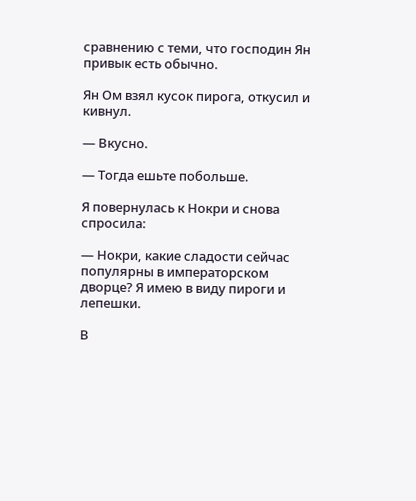сравнению с теми, что господин Ян привык есть обычно.

Ян Ом взял кусок пирога, откусил и кивнул.

— Вкусно.

— Тогда ешьте побольше.

Я повернулась к Нокри и снова спросила:

— Нокри, какие сладости сейчас популярны в императорском дворце? Я имею в виду пироги и лепешки.

В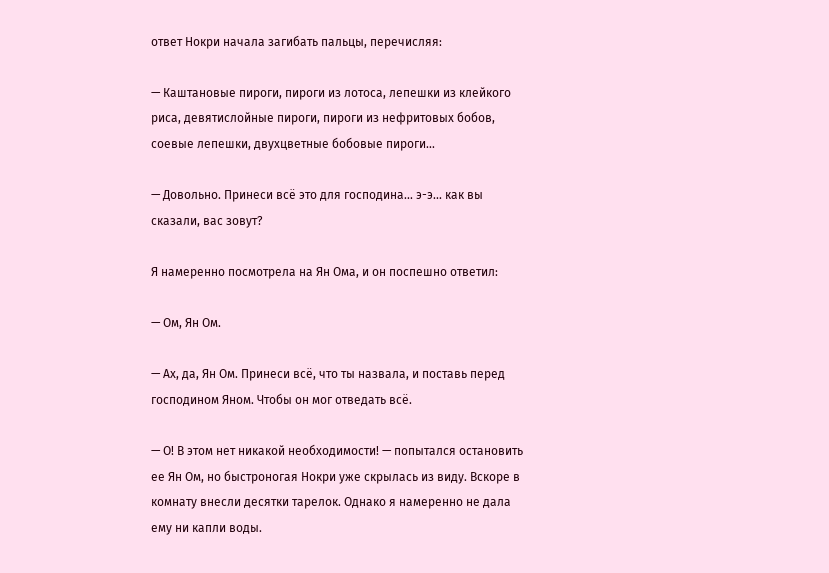ответ Нокри начала загибать пальцы, перечисляя:

— Каштановые пироги, пироги из лотоса, лепешки из клейкого риса, девятислойные пироги, пироги из нефритовых бобов, соевые лепешки, двухцветные бобовые пироги...

— Довольно. Принеси всё это для господина... э-э... как вы сказали, вас зовут?

Я намеренно посмотрела на Ян Ома, и он поспешно ответил:

— Ом, Ян Ом.

— Ах, да, Ян Ом. Принеси всё, что ты назвала, и поставь перед господином Яном. Чтобы он мог отведать всё.

— О! В этом нет никакой необходимости! — попытался остановить ее Ян Ом, но быстроногая Нокри уже скрылась из виду. Вскоре в комнату внесли десятки тарелок. Однако я намеренно не дала ему ни капли воды.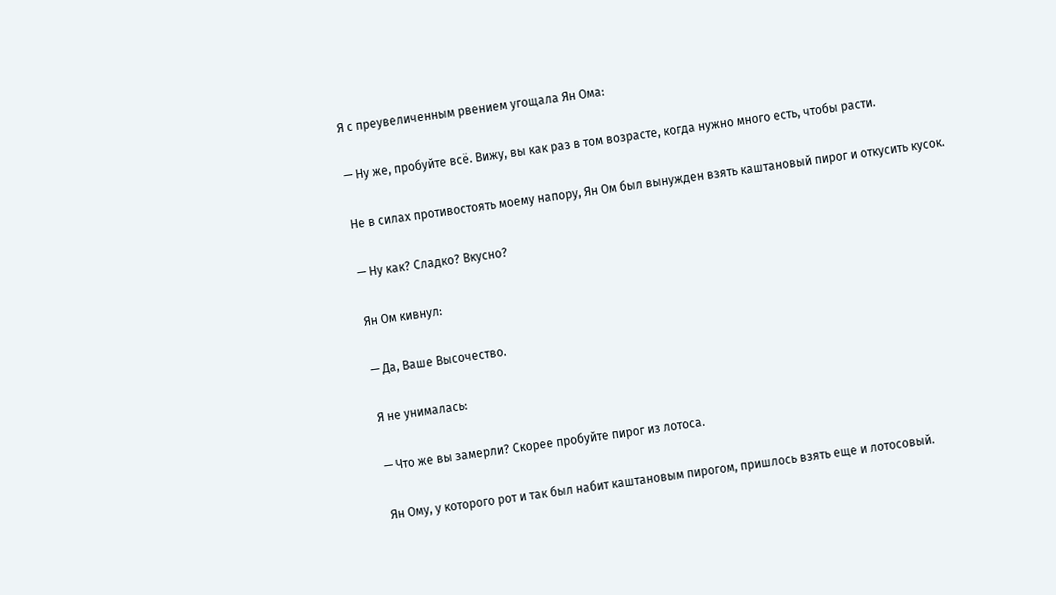Я с преувеличенным рвением угощала Ян Ома:

— Ну же, пробуйте всё. Вижу, вы как раз в том возрасте, когда нужно много есть, чтобы расти.

Не в силах противостоять моему напору, Ян Ом был вынужден взять каштановый пирог и откусить кусок.

— Ну как? Сладко? Вкусно?

Ян Ом кивнул:

— Да, Ваше Высочество.

Я не унималась:

— Что же вы замерли? Скорее пробуйте пирог из лотоса.

Ян Ому, у которого рот и так был набит каштановым пирогом, пришлось взять еще и лотосовый.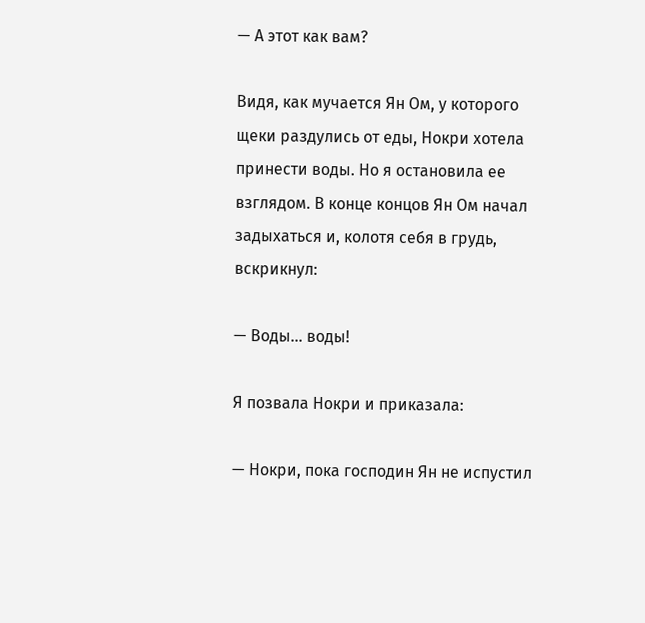— А этот как вам?

Видя, как мучается Ян Ом, у которого щеки раздулись от еды, Нокри хотела принести воды. Но я остановила ее взглядом. В конце концов Ян Ом начал задыхаться и, колотя себя в грудь, вскрикнул:

— Воды... воды!

Я позвала Нокри и приказала:

— Нокри, пока господин Ян не испустил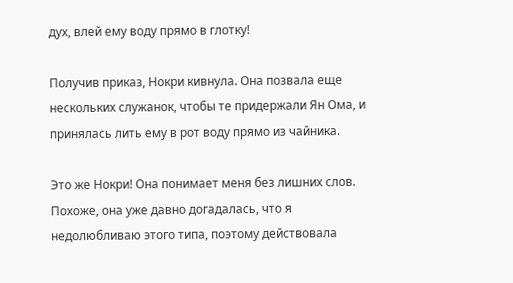дух, влей ему воду прямо в глотку!

Получив приказ, Нокри кивнула. Она позвала еще нескольких служанок, чтобы те придержали Ян Ома, и принялась лить ему в рот воду прямо из чайника.

Это же Нокри! Она понимает меня без лишних слов. Похоже, она уже давно догадалась, что я недолюбливаю этого типа, поэтому действовала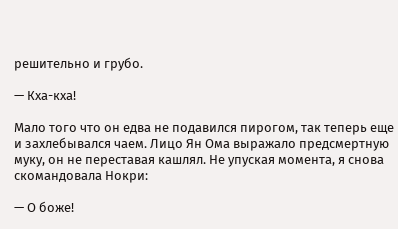решительно и грубо.

— Кха-кха!

Мало того что он едва не подавился пирогом, так теперь еще и захлебывался чаем. Лицо Ян Ома выражало предсмертную муку, он не переставая кашлял. Не упуская момента, я снова скомандовала Нокри:

— О боже!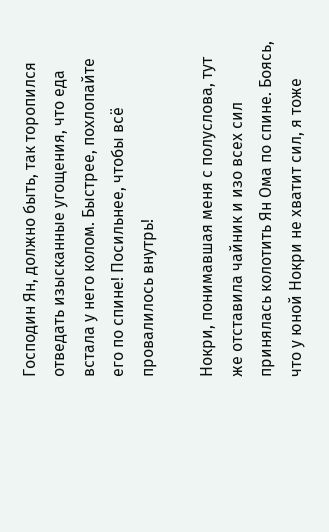Господин Ян, должно быть, так торопился отведать изысканные угощения, что еда встала у него колом. Быстрее, похлопайте его по спине! Посильнее, чтобы всё провалилось внутрь!

Нокри, понимавшая меня с полуслова, тут же отставила чайник и изо всех сил принялась колотить Ян Ома по спине. Боясь, что у юной Нокри не хватит сил, я тоже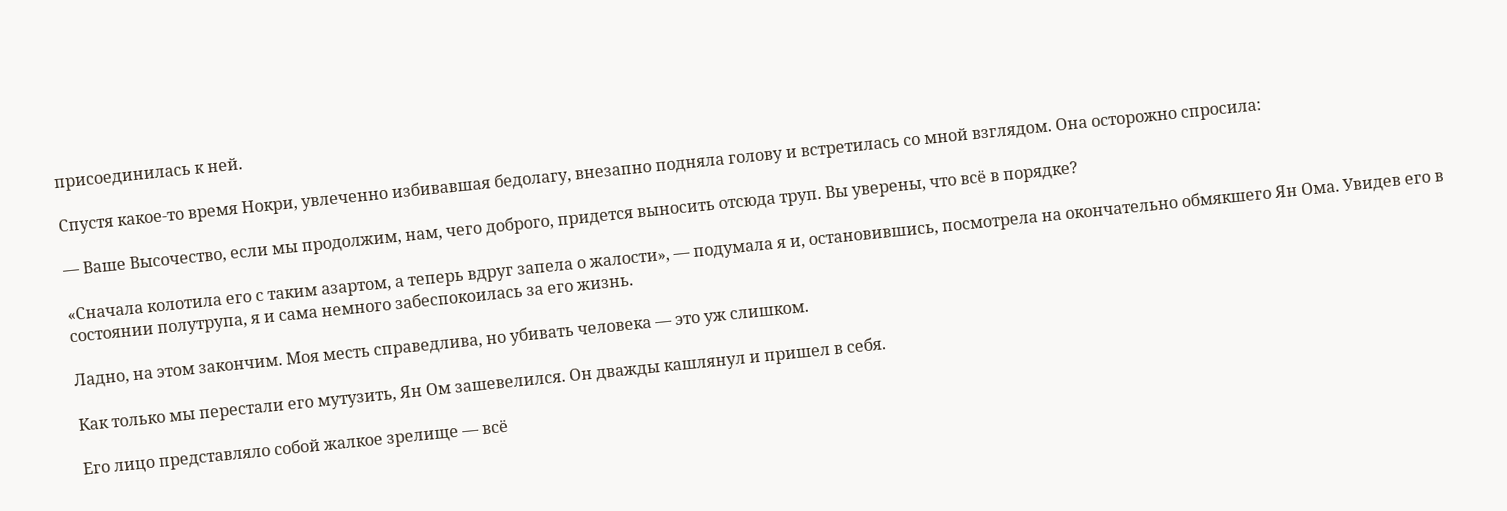присоединилась к ней.

Спустя какое-то время Нокри, увлеченно избивавшая бедолагу, внезапно подняла голову и встретилась со мной взглядом. Она осторожно спросила:

— Ваше Высочество, если мы продолжим, нам, чего доброго, придется выносить отсюда труп. Вы уверены, что всё в порядке?

«Сначала колотила его с таким азартом, а теперь вдруг запела о жалости», — подумала я и, остановившись, посмотрела на окончательно обмякшего Ян Ома. Увидев его в состоянии полутрупа, я и сама немного забеспокоилась за его жизнь.

Ладно, на этом закончим. Моя месть справедлива, но убивать человека — это уж слишком.

Как только мы перестали его мутузить, Ян Ом зашевелился. Он дважды кашлянул и пришел в себя.

Его лицо представляло собой жалкое зрелище — всё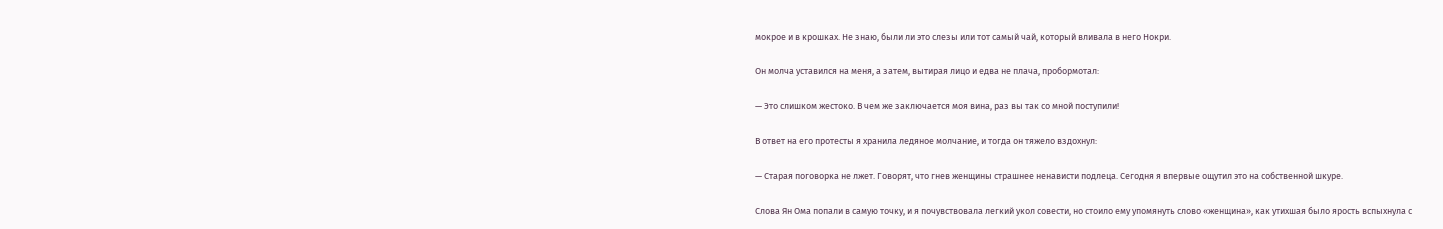мокрое и в крошках. Не знаю, были ли это слезы или тот самый чай, который вливала в него Нокри.

Он молча уставился на меня, а затем, вытирая лицо и едва не плача, пробормотал:

— Это слишком жестоко. В чем же заключается моя вина, раз вы так со мной поступили!

В ответ на его протесты я хранила ледяное молчание, и тогда он тяжело вздохнул:

— Старая поговорка не лжет. Говорят, что гнев женщины страшнее ненависти подлеца. Сегодня я впервые ощутил это на собственной шкуре.

Слова Ян Ома попали в самую точку, и я почувствовала легкий укол совести, но стоило ему упомянуть слово «женщина», как утихшая было ярость вспыхнула с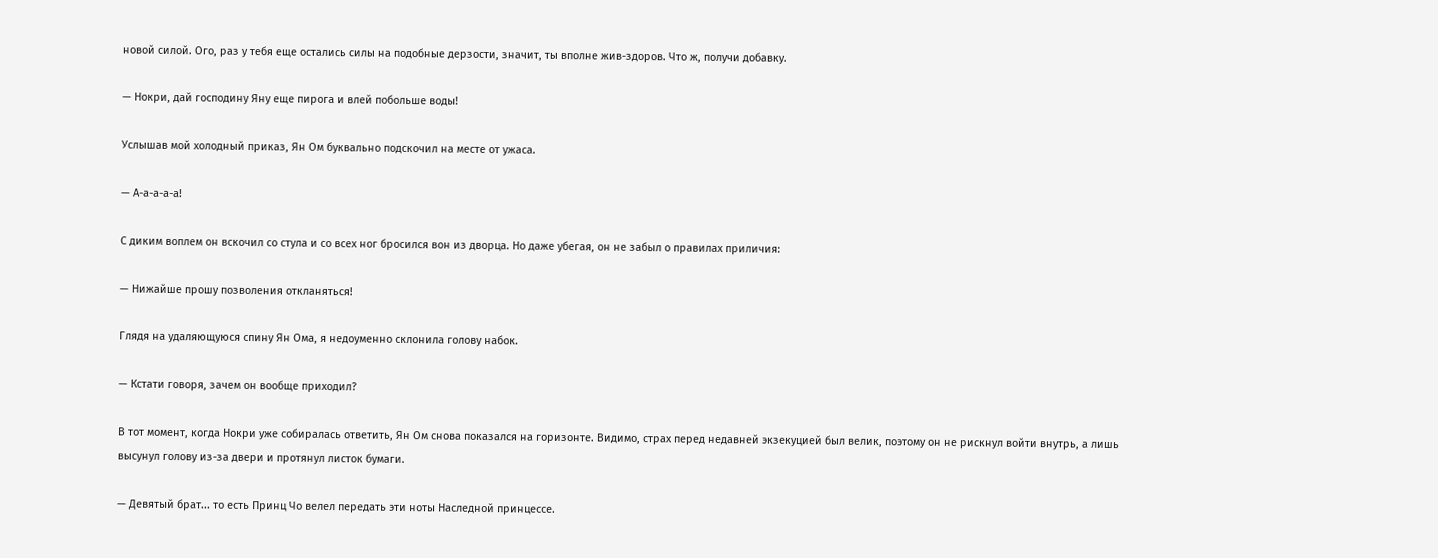новой силой. Ого, раз у тебя еще остались силы на подобные дерзости, значит, ты вполне жив-здоров. Что ж, получи добавку.

— Нокри, дай господину Яну еще пирога и влей побольше воды!

Услышав мой холодный приказ, Ян Ом буквально подскочил на месте от ужаса.

— А-а-а-а-а!

С диким воплем он вскочил со стула и со всех ног бросился вон из дворца. Но даже убегая, он не забыл о правилах приличия:

— Нижайше прошу позволения откланяться!

Глядя на удаляющуюся спину Ян Ома, я недоуменно склонила голову набок.

— Кстати говоря, зачем он вообще приходил?

В тот момент, когда Нокри уже собиралась ответить, Ян Ом снова показался на горизонте. Видимо, страх перед недавней экзекуцией был велик, поэтому он не рискнул войти внутрь, а лишь высунул голову из-за двери и протянул листок бумаги.

— Девятый брат... то есть Принц Чо велел передать эти ноты Наследной принцессе.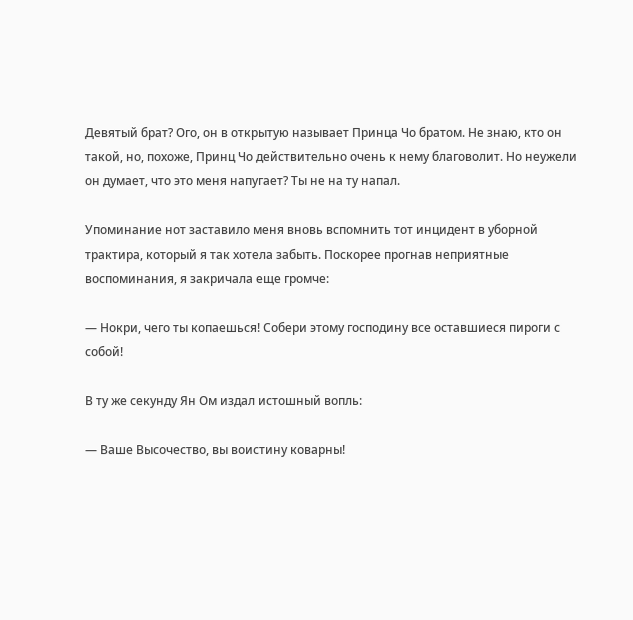Девятый брат? Ого, он в открытую называет Принца Чо братом. Не знаю, кто он такой, но, похоже, Принц Чо действительно очень к нему благоволит. Но неужели он думает, что это меня напугает? Ты не на ту напал.

Упоминание нот заставило меня вновь вспомнить тот инцидент в уборной трактира, который я так хотела забыть. Поскорее прогнав неприятные воспоминания, я закричала еще громче:

— Нокри, чего ты копаешься! Собери этому господину все оставшиеся пироги с собой!

В ту же секунду Ян Ом издал истошный вопль:

— Ваше Высочество, вы воистину коварны!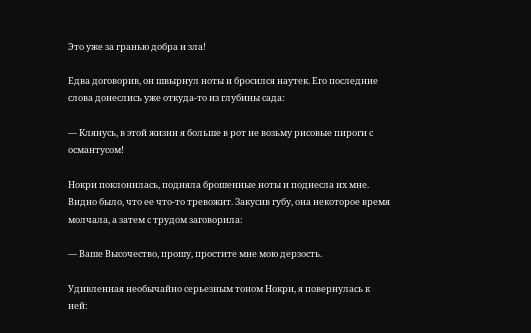Это уже за гранью добра и зла!

Едва договорив, он швырнул ноты и бросился наутек. Его последние слова донеслись уже откуда-то из глубины сада:

— Клянусь, в этой жизни я больше в рот не возьму рисовые пироги с османтусом!

Нокри поклонилась, подняла брошенные ноты и поднесла их мне. Видно было, что ее что-то тревожит. Закусив губу, она некоторое время молчала, а затем с трудом заговорила:

— Ваше Высочество, прошу, простите мне мою дерзость.

Удивленная необычайно серьезным тоном Нокри, я повернулась к ней: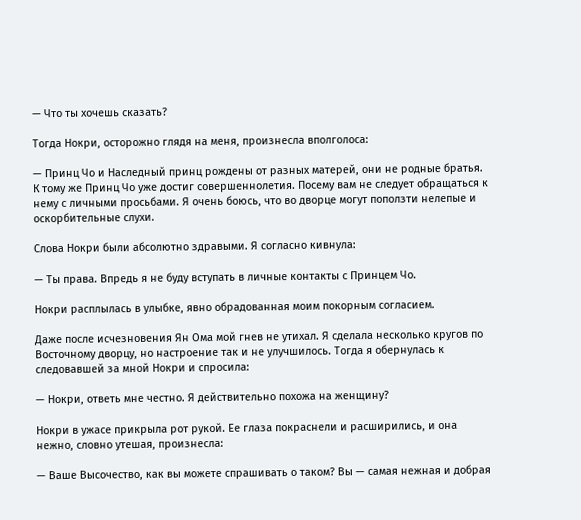— Что ты хочешь сказать?

Тогда Нокри, осторожно глядя на меня, произнесла вполголоса:

— Принц Чо и Наследный принц рождены от разных матерей, они не родные братья. К тому же Принц Чо уже достиг совершеннолетия. Посему вам не следует обращаться к нему с личными просьбами. Я очень боюсь, что во дворце могут поползти нелепые и оскорбительные слухи.

Слова Нокри были абсолютно здравыми. Я согласно кивнула:

— Ты права. Впредь я не буду вступать в личные контакты с Принцем Чо.

Нокри расплылась в улыбке, явно обрадованная моим покорным согласием.

Даже после исчезновения Ян Ома мой гнев не утихал. Я сделала несколько кругов по Восточному дворцу, но настроение так и не улучшилось. Тогда я обернулась к следовавшей за мной Нокри и спросила:

— Нокри, ответь мне честно. Я действительно похожа на женщину?

Нокри в ужасе прикрыла рот рукой. Ее глаза покраснели и расширились, и она нежно, словно утешая, произнесла:

— Ваше Высочество, как вы можете спрашивать о таком? Вы — самая нежная и добрая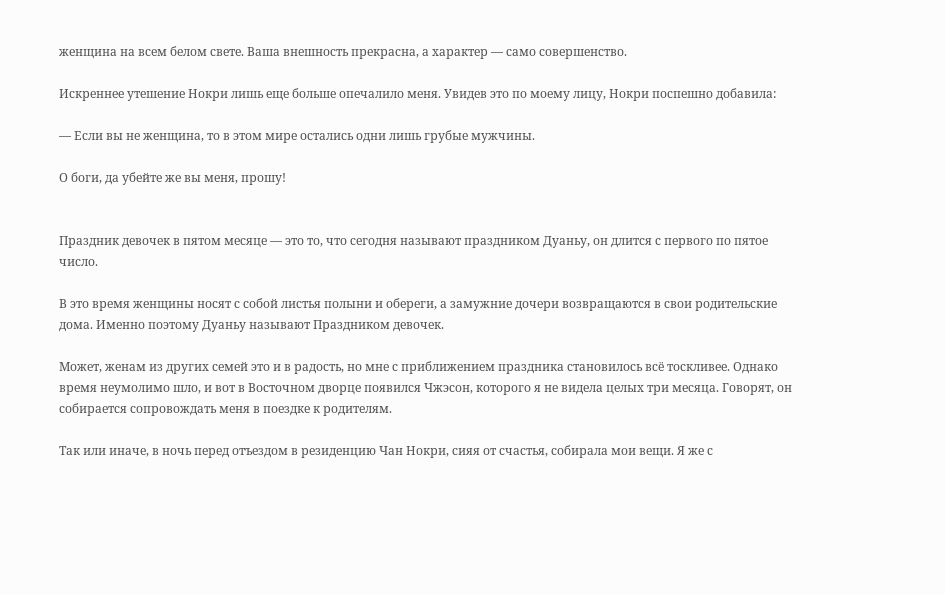женщина на всем белом свете. Ваша внешность прекрасна, а характер — само совершенство.

Искреннее утешение Нокри лишь еще больше опечалило меня. Увидев это по моему лицу, Нокри поспешно добавила:

— Если вы не женщина, то в этом мире остались одни лишь грубые мужчины.

О боги, да убейте же вы меня, прошу!


Праздник девочек в пятом месяце — это то, что сегодня называют праздником Дуаньу, он длится с первого по пятое число.

В это время женщины носят с собой листья полыни и обереги, а замужние дочери возвращаются в свои родительские дома. Именно поэтому Дуаньу называют Праздником девочек.

Может, женам из других семей это и в радость, но мне с приближением праздника становилось всё тоскливее. Однако время неумолимо шло, и вот в Восточном дворце появился Чжэсон, которого я не видела целых три месяца. Говорят, он собирается сопровождать меня в поездке к родителям.

Так или иначе, в ночь перед отъездом в резиденцию Чан Нокри, сияя от счастья, собирала мои вещи. Я же с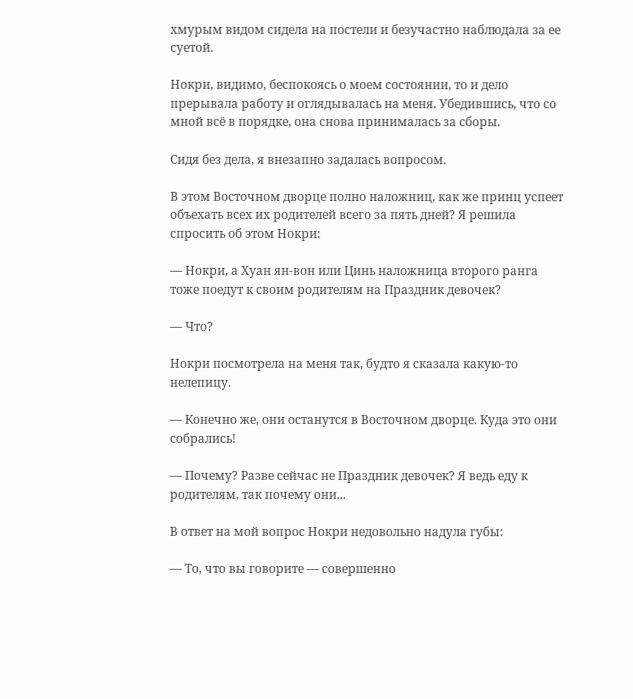хмурым видом сидела на постели и безучастно наблюдала за ее суетой.

Нокри, видимо, беспокоясь о моем состоянии, то и дело прерывала работу и оглядывалась на меня. Убедившись, что со мной всё в порядке, она снова принималась за сборы.

Сидя без дела, я внезапно задалась вопросом.

В этом Восточном дворце полно наложниц, как же принц успеет объехать всех их родителей всего за пять дней? Я решила спросить об этом Нокри:

— Нокри, а Хуан ян-вон или Цинь наложница второго ранга тоже поедут к своим родителям на Праздник девочек?

— Что?

Нокри посмотрела на меня так, будто я сказала какую-то нелепицу.

— Конечно же, они останутся в Восточном дворце. Куда это они собрались!

— Почему? Разве сейчас не Праздник девочек? Я ведь еду к родителям, так почему они...

В ответ на мой вопрос Нокри недовольно надула губы:

— То, что вы говорите — совершенно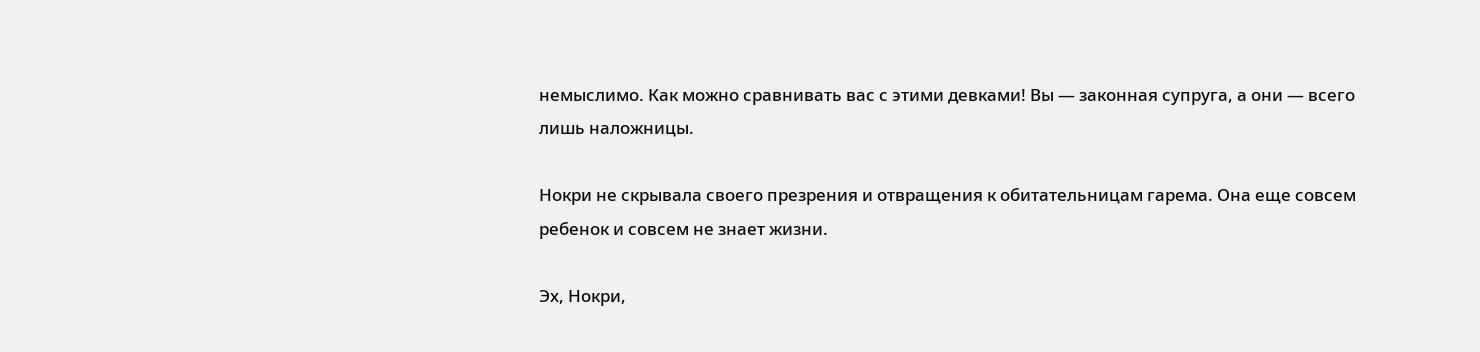немыслимо. Как можно сравнивать вас с этими девками! Вы — законная супруга, а они — всего лишь наложницы.

Нокри не скрывала своего презрения и отвращения к обитательницам гарема. Она еще совсем ребенок и совсем не знает жизни.

Эх, Нокри,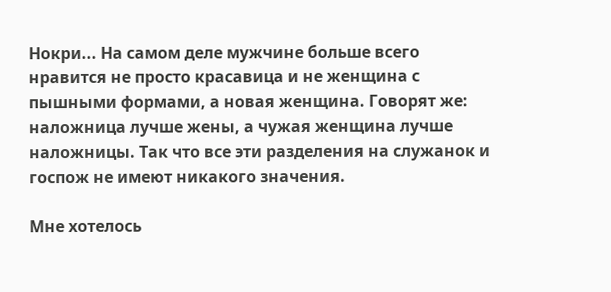Нокри... На самом деле мужчине больше всего нравится не просто красавица и не женщина с пышными формами, а новая женщина. Говорят же: наложница лучше жены, а чужая женщина лучше наложницы. Так что все эти разделения на служанок и госпож не имеют никакого значения.

Мне хотелось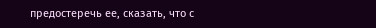предостеречь ее, сказать, что с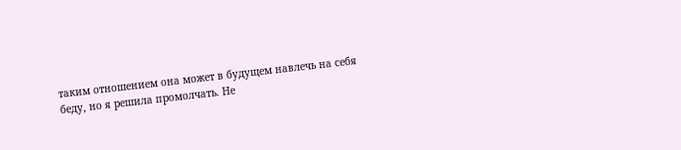таким отношением она может в будущем навлечь на себя беду, но я решила промолчать. Не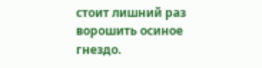стоит лишний раз ворошить осиное гнездо.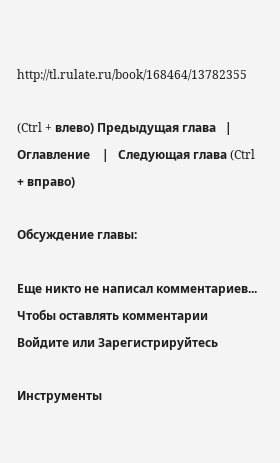http://tl.rulate.ru/book/168464/13782355

(Ctrl + влево) Предыдущая глава   |    Оглавление    |   Следующая глава (Ctrl + вправо)

Обсуждение главы:

Еще никто не написал комментариев...
Чтобы оставлять комментарии Войдите или Зарегистрируйтесь

Инструменты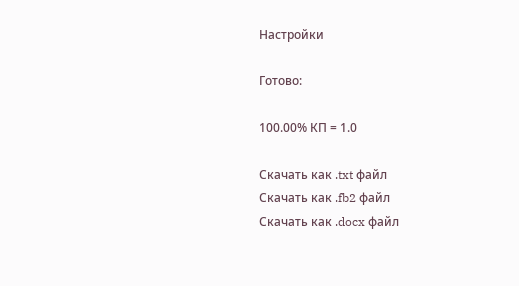Настройки

Готово:

100.00% КП = 1.0

Скачать как .txt файл
Скачать как .fb2 файл
Скачать как .docx файл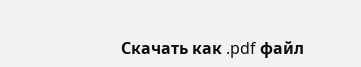Скачать как .pdf файл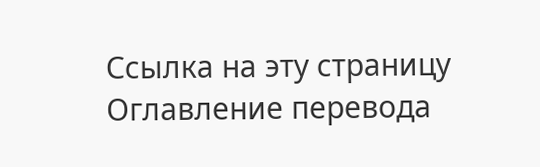Ссылка на эту страницу
Оглавление перевода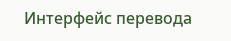Интерфейс перевода